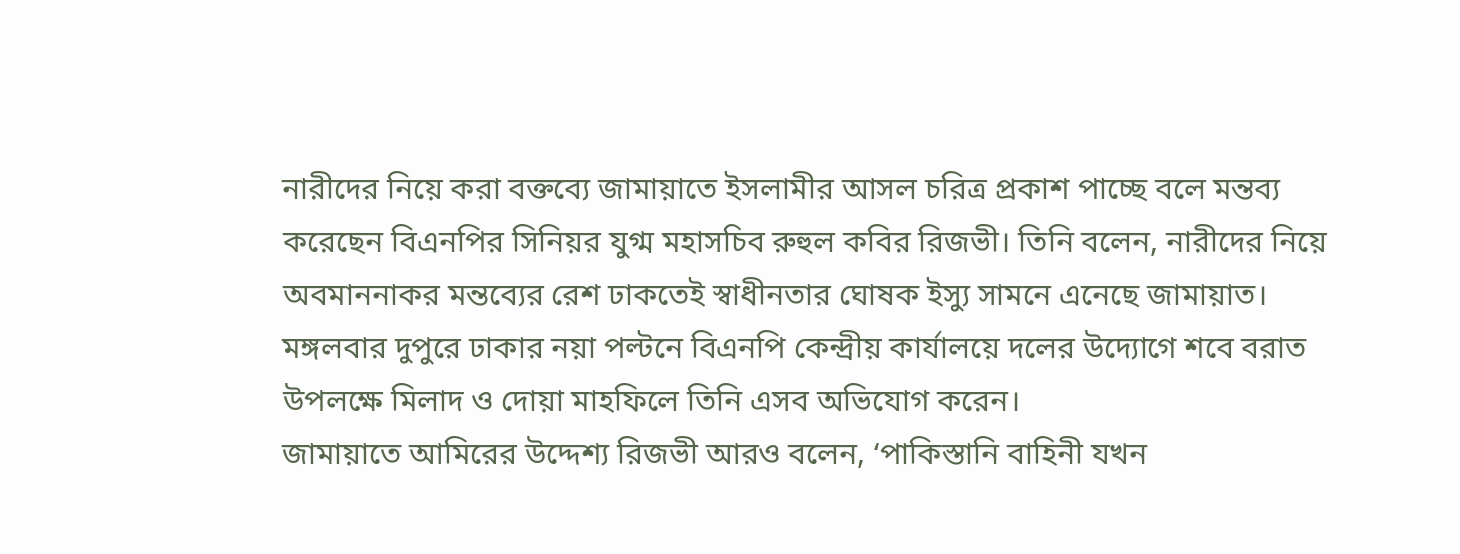নারীদের নিয়ে করা বক্তব্যে জামায়াতে ইসলামীর আসল চরিত্র প্রকাশ পাচ্ছে বলে মন্তব্য করেছেন বিএনপির সিনিয়র যুগ্ম মহাসচিব রুহুল কবির রিজভী। তিনি বলেন, নারীদের নিয়ে অবমাননাকর মন্তব্যের রেশ ঢাকতেই স্বাধীনতার ঘোষক ইস্যু সামনে এনেছে জামায়াত।
মঙ্গলবার দুপুরে ঢাকার নয়া পল্টনে বিএনপি কেন্দ্রীয় কার্যালয়ে দলের উদ্যোগে শবে বরাত উপলক্ষে মিলাদ ও দোয়া মাহফিলে তিনি এসব অভিযোগ করেন।
জামায়াতে আমিরের উদ্দেশ্য রিজভী আরও বলেন, ‘পাকিস্তানি বাহিনী যখন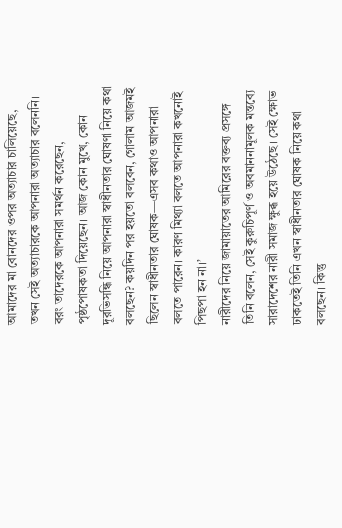আমাদের মা বোনদের ওপর অত্যাচার চালিয়েছে, তখন সেই অত্যাচারকে আপনারা অত্যাচার বলেননি। বরং তাদেরকে আপনারা সমর্থন করেছেন, পৃষ্ঠপোষকতা দিয়েছেন। আজ কোন মুখে, কোন দূরভিসন্ধি নিয়ে আপনারা স্বাধীনতার ঘোষণা নিয়ে কথা বলছেন? কয়দিন পর হয়তো বলবেন, গোলাম আজমই ছিলেন স্বাধীনতার ঘোষক—এসব কথাও আপনারা বলতে পারেন। কারণ মিথ্যা বলতে আপনারা কখনোই পিছপা হন না।’
নারীদের নিয়ে জামায়াতের আমিরের বক্তব্য প্রসঙ্গে তিনি বলেন, সেই কুরুচিপূর্ণ ও অবমাননামূলক মন্তব্যে সারাদেশের নারী সমাজ ক্ষুব্ধ হয়ে উঠেছে। সেই ক্ষোভ ঢাকতেই তিনি এখন স্বাধীনতার ঘোষক নিয়ে কথা বলছেন। কিন্তু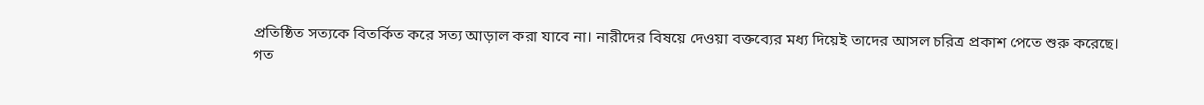প্রতিষ্ঠিত সত্যকে বিতর্কিত করে সত্য আড়াল করা যাবে না। নারীদের বিষয়ে দেওয়া বক্তব্যের মধ্য দিয়েই তাদের আসল চরিত্র প্রকাশ পেতে শুরু করেছে।
গত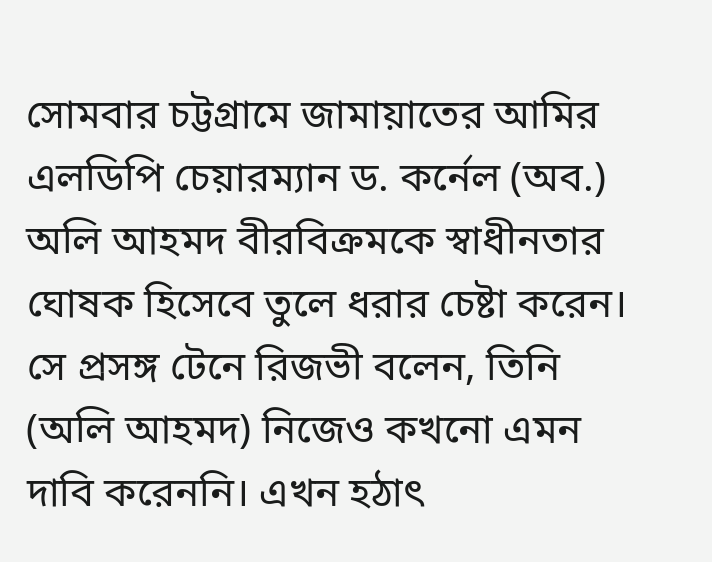সোমবার চট্টগ্রামে জামায়াতের আমির এলডিপি চেয়ারম্যান ড. কর্নেল (অব.) অলি আহমদ বীরবিক্রমকে স্বাধীনতার ঘোষক হিসেবে তুলে ধরার চেষ্টা করেন। সে প্রসঙ্গ টেনে রিজভী বলেন, তিনি (অলি আহমদ) নিজেও কখনো এমন দাবি করেননি। এখন হঠাৎ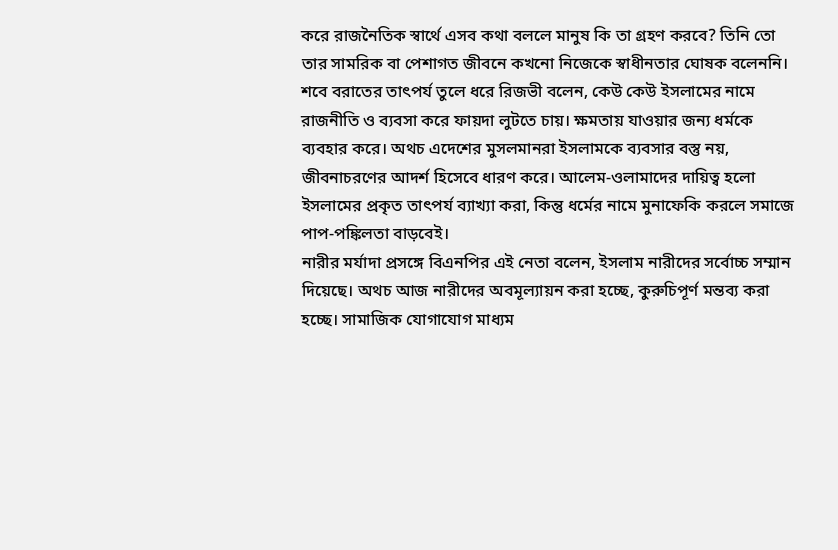করে রাজনৈতিক স্বার্থে এসব কথা বললে মানুষ কি তা গ্রহণ করবে? তিনি তো তার সামরিক বা পেশাগত জীবনে কখনো নিজেকে স্বাধীনতার ঘোষক বলেননি।
শবে বরাতের তাৎপর্য তুলে ধরে রিজভী বলেন, কেউ কেউ ইসলামের নামে রাজনীতি ও ব্যবসা করে ফায়দা লুটতে চায়। ক্ষমতায় যাওয়ার জন্য ধর্মকে ব্যবহার করে। অথচ এদেশের মুসলমানরা ইসলামকে ব্যবসার বস্তু নয়, জীবনাচরণের আদর্শ হিসেবে ধারণ করে। আলেম-ওলামাদের দায়িত্ব হলো ইসলামের প্রকৃত তাৎপর্য ব্যাখ্যা করা, কিন্তু ধর্মের নামে মুনাফেকি করলে সমাজে পাপ-পঙ্কিলতা বাড়বেই।
নারীর মর্যাদা প্রসঙ্গে বিএনপির এই নেতা বলেন, ইসলাম নারীদের সর্বোচ্চ সম্মান দিয়েছে। অথচ আজ নারীদের অবমূল্যায়ন করা হচ্ছে, কুরুচিপূর্ণ মন্তব্য করা হচ্ছে। সামাজিক যোগাযোগ মাধ্যম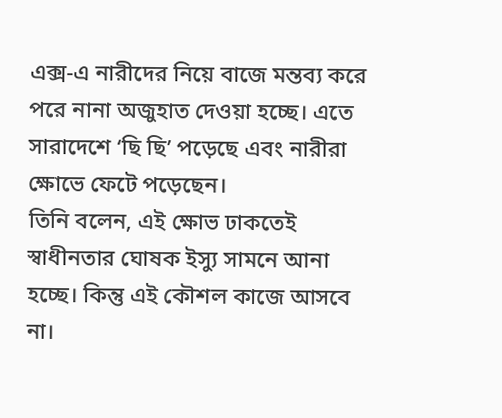এক্স-এ নারীদের নিয়ে বাজে মন্তব্য করে পরে নানা অজুহাত দেওয়া হচ্ছে। এতে সারাদেশে ‘ছি ছি’ পড়েছে এবং নারীরা ক্ষোভে ফেটে পড়েছেন।
তিনি বলেন, এই ক্ষোভ ঢাকতেই স্বাধীনতার ঘোষক ইস্যু সামনে আনা হচ্ছে। কিন্তু এই কৌশল কাজে আসবে না।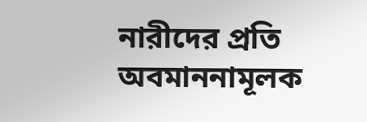নারীদের প্রতি অবমাননামূলক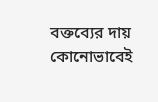বক্তব্যের দায় কোনোভাবেই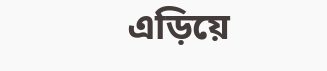এড়িয়ে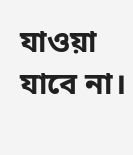যাওয়া যাবে না।